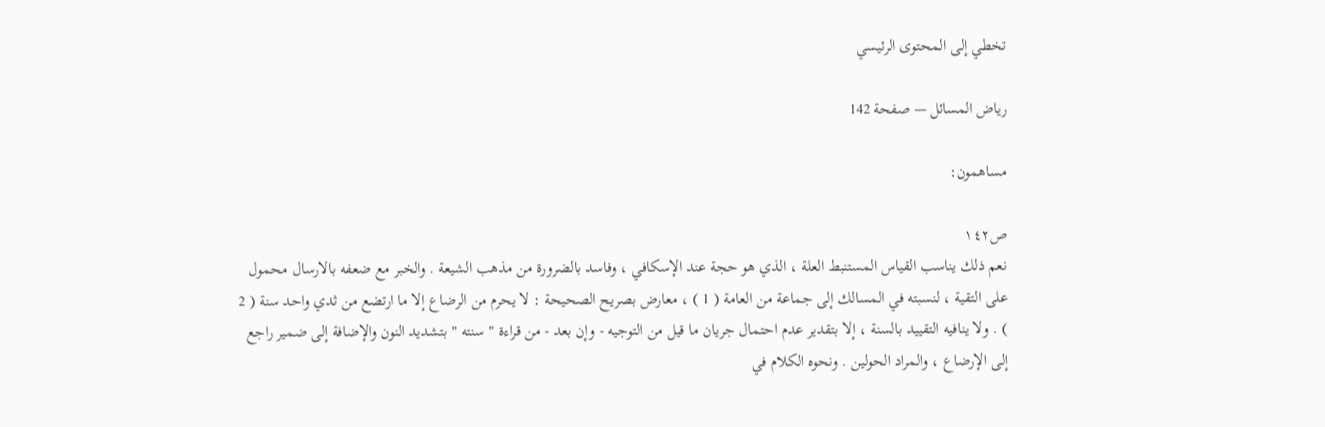تخطي إلى المحتوى الرئيسي

رياض المسائل — صفحة 142

مساهمون:

ص١٤٢
نعم ذلك يناسب القياس المستنبط العلة ، الذي هو حجة عند الإسكافي ، وفاسد بالضرورة من مذهب الشيعة . والخبر مع ضعفه بالارسال محمول على التقية ، لنسبته في المسالك إلى جماعة من العامة ( 1 ) ، معارض بصريح الصحيحة : لا يحرم من الرضاع إلا ما ارتضع من ثدي واحد سنة ( 2 ) . ولا ينافيه التقييد بالسنة ، إلا بتقدير عدم احتمال جريان ما قيل من التوجيه - وإن بعد - من قراءة " سنته " بتشديد النون والإضافة إلى ضمير راجع إلى الإرضاع ، والمراد الحولين . ونحوه الكلام في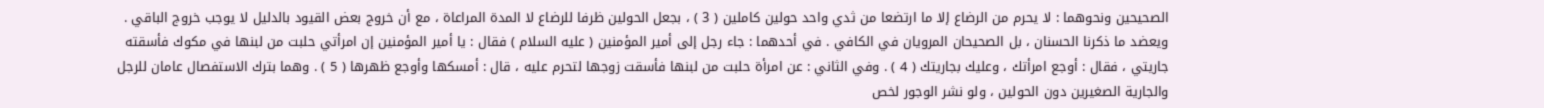الصحيحين ونحوهما : لا يحرم من الرضاع إلا ما ارتضعا من ثدي واحد حولين كاملين ( 3 ) ، بجعل الحولين ظرفا للرضاع لا المدة المراعاة ، مع أن خروج بعض القيود بالدليل لا يوجب خروج الباقي . ويعضد ما ذكرنا الحسنان ، بل الصحيحان المرويان في الكافي . في أحدهما : جاء رجل إلى أمير المؤمنين ( عليه السلام ) فقال : يا أمير المؤمنين إن امرأتي حلبت من لبنها في مكوك فأسقته جاريتي ، فقال : أوجع امرأتك ، وعليك بجاريتك ( 4 ) . وفي الثاني : عن امرأة حلبت من لبنها فأسقت زوجها لتحرم عليه ، قال : أمسكها وأوجع ظهرها ( 5 ) . وهما بترك الاستفصال عامان للرجل والجارية الصغيرين دون الحولين ، ولو نشر الوجور لخص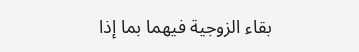بقاء الزوجية فيهما بما إذا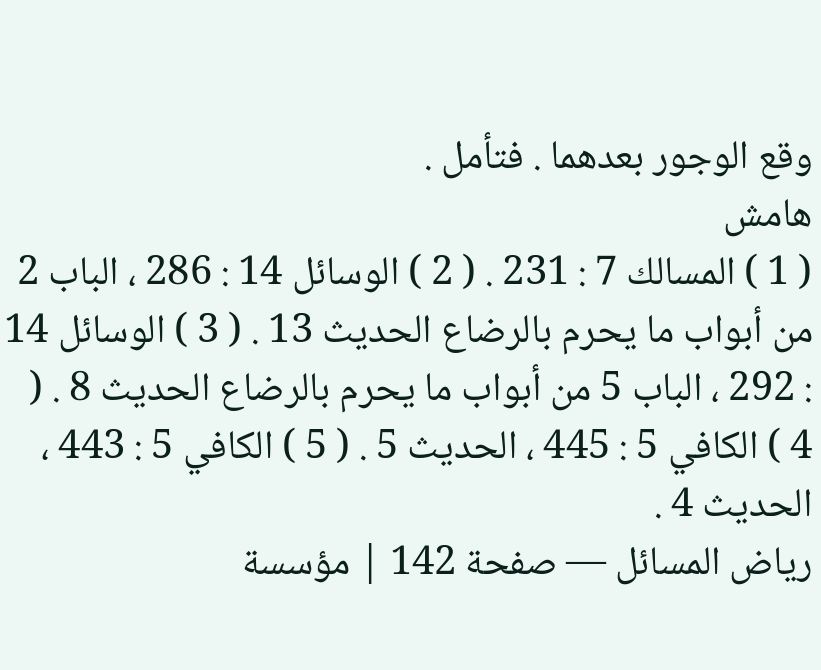وقع الوجور بعدهما . فتأمل .
هامش
( 1 ) المسالك 7 : 231 . ( 2 ) الوسائل 14 : 286 ، الباب 2 من أبواب ما يحرم بالرضاع الحديث 13 . ( 3 ) الوسائل 14 : 292 ، الباب 5 من أبواب ما يحرم بالرضاع الحديث 8 . ( 4 ) الكافي 5 : 445 ، الحديث 5 . ( 5 ) الكافي 5 : 443 ، الحديث 4 .
رياض المسائل — صفحة 142 | مؤسسة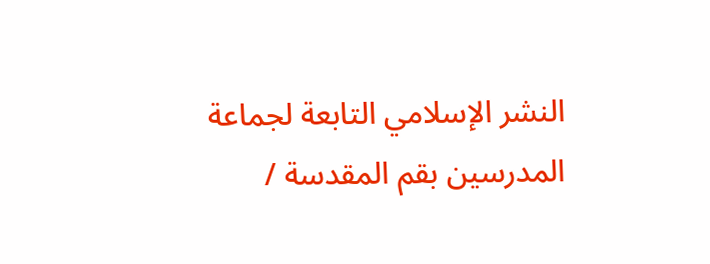النشر الإسلامي التابعة لجماعة المدرسين بقم المقدسة /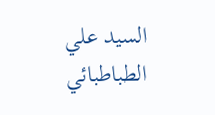السيد علي الطباطبائي